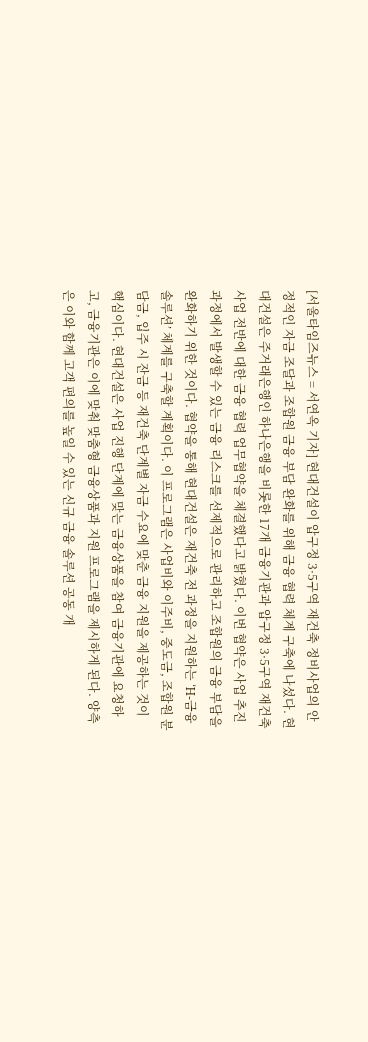[서울타임즈뉴스 = 서연옥 기자] 현대건설이 압구정 3·5구역 재건축 정비사업의 안정적인 자금 조달과 조합원 금융 부담 완화를 위해 금융 협력 체계 구축에 나섰다. 현대건설은 주거래은행인 하나은행을 비롯한 17개 금융기관과 압구정 3·5구역 재건축 사업 전반에 대한 금융 협력 업무협약을 체결했다고 밝혔다. 이번 협약은 사업 추진 과정에서 발생할 수 있는 금융 리스크를 선제적으로 관리하고 조합원의 금융 부담을 완화하기 위한 것이다. 협약을 통해 현대건설은 재건축 전 과정을 지원하는 ‘H-금융 솔루션’ 체계를 구축할 계획이다. 이 프로그램은 사업비와 이주비, 중도금, 조합원 분담금, 입주 시 잔금 등 재건축 단계별 자금 수요에 맞춘 금융 지원을 제공하는 것이 핵심이다. 현대건설은 사업 진행 단계에 맞는 금융상품을 참여 금융기관에 요청하고, 금융기관은 이에 맞춰 맞춤형 금융상품과 지원 프로그램을 제시하게 된다. 양측은 이와 함께 고객 편의를 높일 수 있는 신규 금융 솔루션 공동 개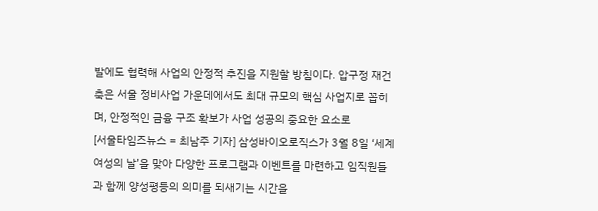발에도 협력해 사업의 안정적 추진을 지원할 방침이다. 압구정 재건축은 서울 정비사업 가운데에서도 최대 규모의 핵심 사업지로 꼽히며, 안정적인 금융 구조 확보가 사업 성공의 중요한 요소로
[서울타임즈뉴스 = 최남주 기자] 삼성바이오로직스가 3월 8일 ‘세계 여성의 날’을 맞아 다양한 프로그램과 이벤트를 마련하고 임직원들과 함께 양성평등의 의미를 되새기는 시간을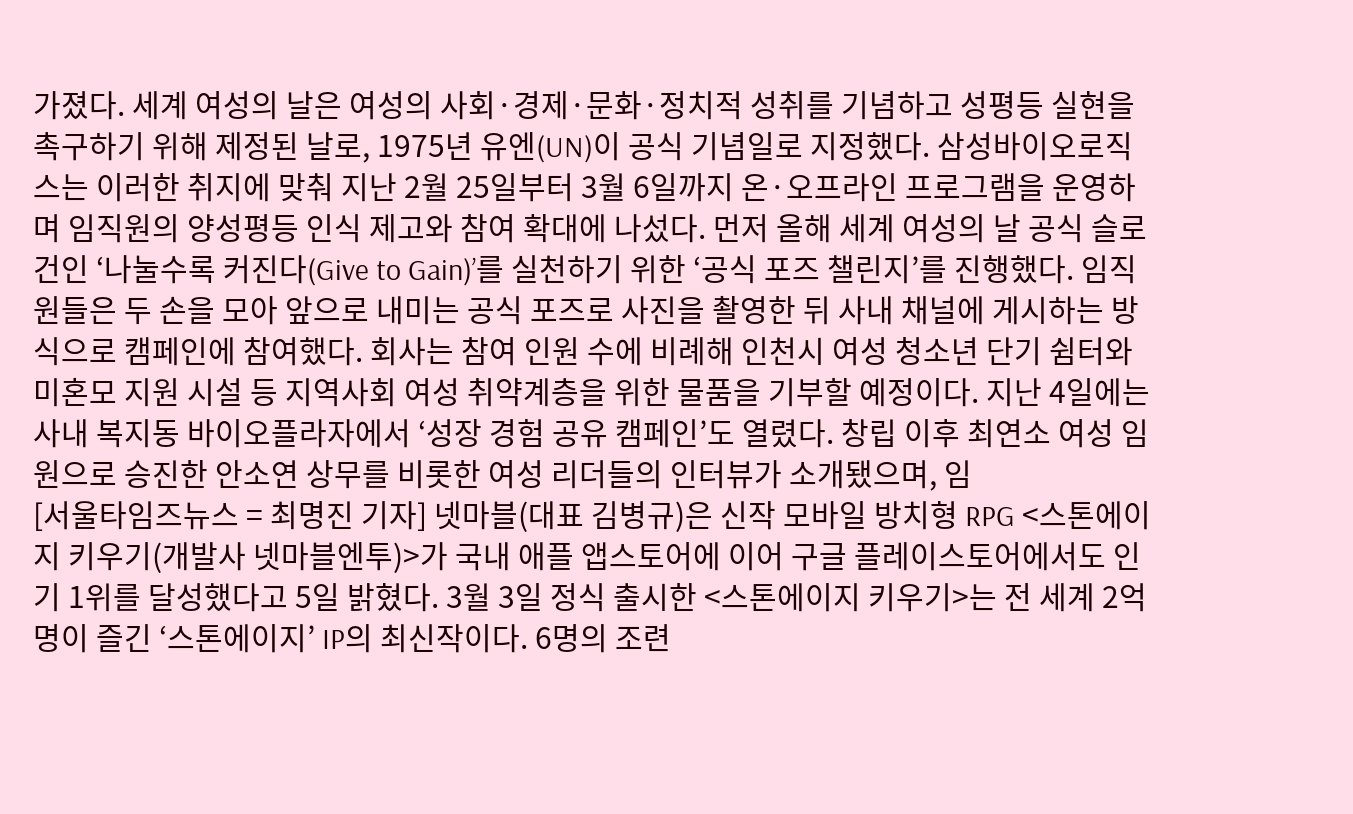가졌다. 세계 여성의 날은 여성의 사회·경제·문화·정치적 성취를 기념하고 성평등 실현을 촉구하기 위해 제정된 날로, 1975년 유엔(UN)이 공식 기념일로 지정했다. 삼성바이오로직스는 이러한 취지에 맞춰 지난 2월 25일부터 3월 6일까지 온·오프라인 프로그램을 운영하며 임직원의 양성평등 인식 제고와 참여 확대에 나섰다. 먼저 올해 세계 여성의 날 공식 슬로건인 ‘나눌수록 커진다(Give to Gain)’를 실천하기 위한 ‘공식 포즈 챌린지’를 진행했다. 임직원들은 두 손을 모아 앞으로 내미는 공식 포즈로 사진을 촬영한 뒤 사내 채널에 게시하는 방식으로 캠페인에 참여했다. 회사는 참여 인원 수에 비례해 인천시 여성 청소년 단기 쉼터와 미혼모 지원 시설 등 지역사회 여성 취약계층을 위한 물품을 기부할 예정이다. 지난 4일에는 사내 복지동 바이오플라자에서 ‘성장 경험 공유 캠페인’도 열렸다. 창립 이후 최연소 여성 임원으로 승진한 안소연 상무를 비롯한 여성 리더들의 인터뷰가 소개됐으며, 임
[서울타임즈뉴스 = 최명진 기자] 넷마블(대표 김병규)은 신작 모바일 방치형 RPG <스톤에이지 키우기(개발사 넷마블엔투)>가 국내 애플 앱스토어에 이어 구글 플레이스토어에서도 인기 1위를 달성했다고 5일 밝혔다. 3월 3일 정식 출시한 <스톤에이지 키우기>는 전 세계 2억 명이 즐긴 ‘스톤에이지’ IP의 최신작이다. 6명의 조련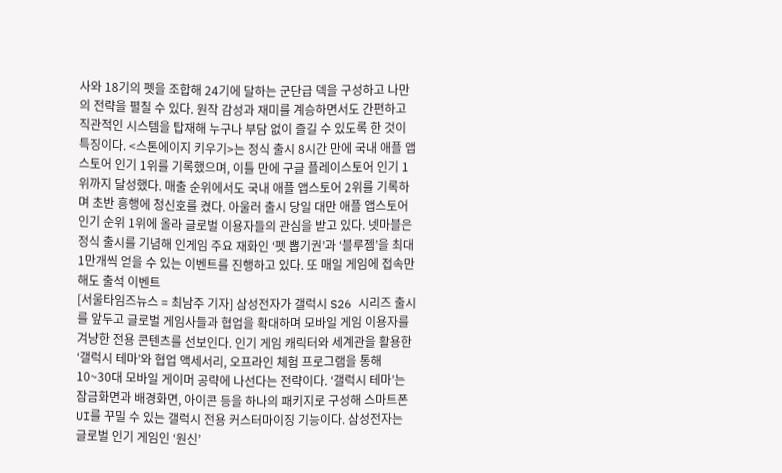사와 18기의 펫을 조합해 24기에 달하는 군단급 덱을 구성하고 나만의 전략을 펼칠 수 있다. 원작 감성과 재미를 계승하면서도 간편하고 직관적인 시스템을 탑재해 누구나 부담 없이 즐길 수 있도록 한 것이 특징이다. <스톤에이지 키우기>는 정식 출시 8시간 만에 국내 애플 앱스토어 인기 1위를 기록했으며, 이틀 만에 구글 플레이스토어 인기 1위까지 달성했다. 매출 순위에서도 국내 애플 앱스토어 2위를 기록하며 초반 흥행에 청신호를 켰다. 아울러 출시 당일 대만 애플 앱스토어 인기 순위 1위에 올라 글로벌 이용자들의 관심을 받고 있다. 넷마블은 정식 출시를 기념해 인게임 주요 재화인 ‘펫 뽑기권’과 ‘블루젬’을 최대 1만개씩 얻을 수 있는 이벤트를 진행하고 있다. 또 매일 게임에 접속만 해도 출석 이벤트
[서울타임즈뉴스 = 최남주 기자] 삼성전자가 갤럭시 S26 시리즈 출시를 앞두고 글로벌 게임사들과 협업을 확대하며 모바일 게임 이용자를 겨냥한 전용 콘텐츠를 선보인다. 인기 게임 캐릭터와 세계관을 활용한 ‘갤럭시 테마’와 협업 액세서리, 오프라인 체험 프로그램을 통해 10~30대 모바일 게이머 공략에 나선다는 전략이다. ‘갤럭시 테마’는 잠금화면과 배경화면, 아이콘 등을 하나의 패키지로 구성해 스마트폰 UI를 꾸밀 수 있는 갤럭시 전용 커스터마이징 기능이다. 삼성전자는 글로벌 인기 게임인 ‘원신’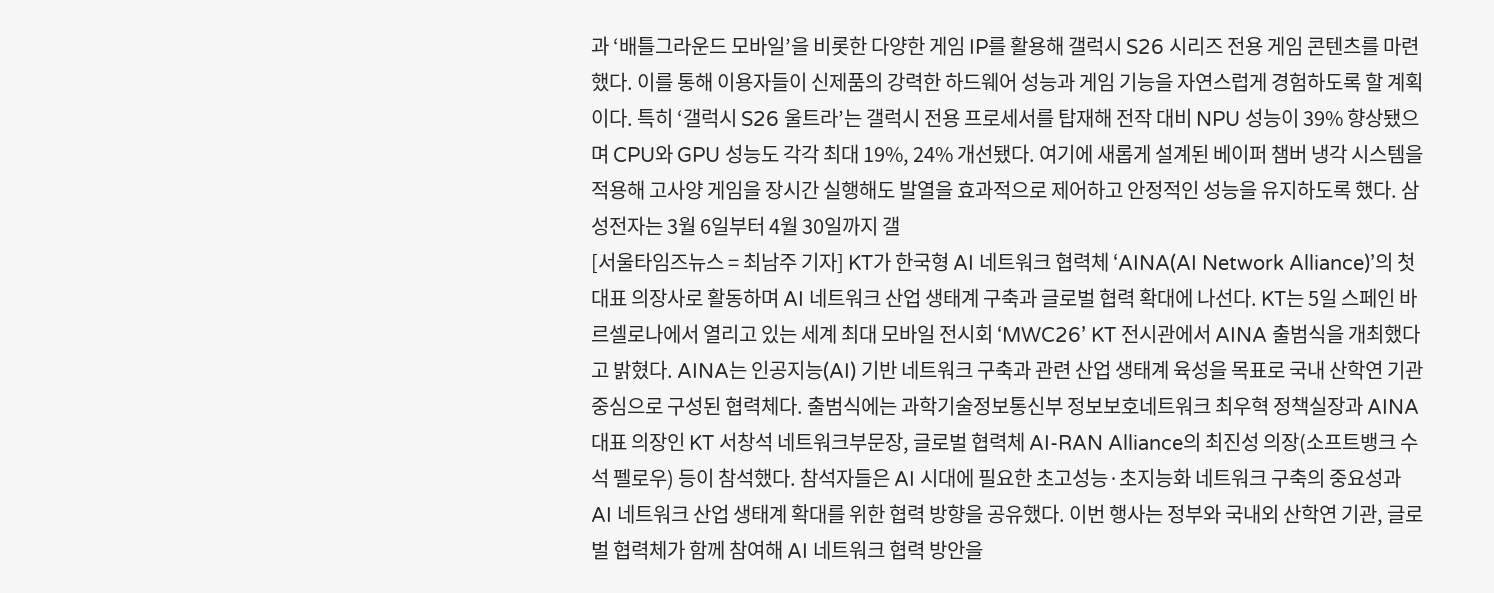과 ‘배틀그라운드 모바일’을 비롯한 다양한 게임 IP를 활용해 갤럭시 S26 시리즈 전용 게임 콘텐츠를 마련했다. 이를 통해 이용자들이 신제품의 강력한 하드웨어 성능과 게임 기능을 자연스럽게 경험하도록 할 계획이다. 특히 ‘갤럭시 S26 울트라’는 갤럭시 전용 프로세서를 탑재해 전작 대비 NPU 성능이 39% 향상됐으며 CPU와 GPU 성능도 각각 최대 19%, 24% 개선됐다. 여기에 새롭게 설계된 베이퍼 챔버 냉각 시스템을 적용해 고사양 게임을 장시간 실행해도 발열을 효과적으로 제어하고 안정적인 성능을 유지하도록 했다. 삼성전자는 3월 6일부터 4월 30일까지 갤
[서울타임즈뉴스 = 최남주 기자] KT가 한국형 AI 네트워크 협력체 ‘AINA(AI Network Alliance)’의 첫 대표 의장사로 활동하며 AI 네트워크 산업 생태계 구축과 글로벌 협력 확대에 나선다. KT는 5일 스페인 바르셀로나에서 열리고 있는 세계 최대 모바일 전시회 ‘MWC26’ KT 전시관에서 AINA 출범식을 개최했다고 밝혔다. AINA는 인공지능(AI) 기반 네트워크 구축과 관련 산업 생태계 육성을 목표로 국내 산학연 기관 중심으로 구성된 협력체다. 출범식에는 과학기술정보통신부 정보보호네트워크 최우혁 정책실장과 AINA 대표 의장인 KT 서창석 네트워크부문장, 글로벌 협력체 AI-RAN Alliance의 최진성 의장(소프트뱅크 수석 펠로우) 등이 참석했다. 참석자들은 AI 시대에 필요한 초고성능·초지능화 네트워크 구축의 중요성과 AI 네트워크 산업 생태계 확대를 위한 협력 방향을 공유했다. 이번 행사는 정부와 국내외 산학연 기관, 글로벌 협력체가 함께 참여해 AI 네트워크 협력 방안을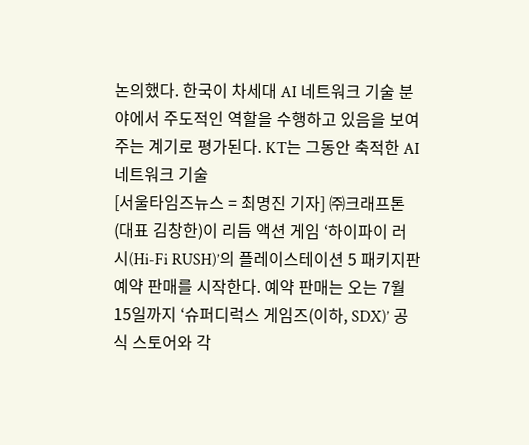논의했다. 한국이 차세대 AI 네트워크 기술 분야에서 주도적인 역할을 수행하고 있음을 보여주는 계기로 평가된다. KT는 그동안 축적한 AI 네트워크 기술
[서울타임즈뉴스 = 최명진 기자] ㈜크래프톤(대표 김창한)이 리듬 액션 게임 ‘하이파이 러시(Hi-Fi RUSH)’의 플레이스테이션 5 패키지판 예약 판매를 시작한다. 예약 판매는 오는 7월 15일까지 ‘슈퍼디럭스 게임즈(이하, SDX)’ 공식 스토어와 각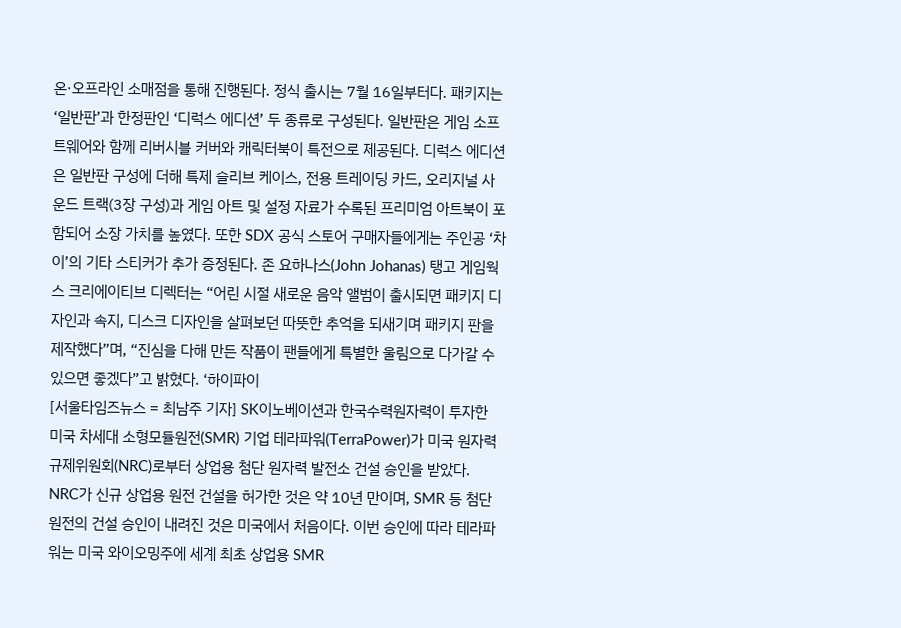온·오프라인 소매점을 통해 진행된다. 정식 출시는 7월 16일부터다. 패키지는 ‘일반판’과 한정판인 ‘디럭스 에디션’ 두 종류로 구성된다. 일반판은 게임 소프트웨어와 함께 리버시블 커버와 캐릭터북이 특전으로 제공된다. 디럭스 에디션은 일반판 구성에 더해 특제 슬리브 케이스, 전용 트레이딩 카드, 오리지널 사운드 트랙(3장 구성)과 게임 아트 및 설정 자료가 수록된 프리미엄 아트북이 포함되어 소장 가치를 높였다. 또한 SDX 공식 스토어 구매자들에게는 주인공 ‘차이’의 기타 스티커가 추가 증정된다. 존 요하나스(John Johanas) 탱고 게임웍스 크리에이티브 디렉터는 “어린 시절 새로운 음악 앨범이 출시되면 패키지 디자인과 속지, 디스크 디자인을 살펴보던 따뜻한 추억을 되새기며 패키지 판을 제작했다”며, “진심을 다해 만든 작품이 팬들에게 특별한 울림으로 다가갈 수 있으면 좋겠다”고 밝혔다. ‘하이파이
[서울타임즈뉴스 = 최남주 기자] SK이노베이션과 한국수력원자력이 투자한 미국 차세대 소형모듈원전(SMR) 기업 테라파워(TerraPower)가 미국 원자력규제위원회(NRC)로부터 상업용 첨단 원자력 발전소 건설 승인을 받았다. NRC가 신규 상업용 원전 건설을 허가한 것은 약 10년 만이며, SMR 등 첨단 원전의 건설 승인이 내려진 것은 미국에서 처음이다. 이번 승인에 따라 테라파워는 미국 와이오밍주에 세계 최초 상업용 SMR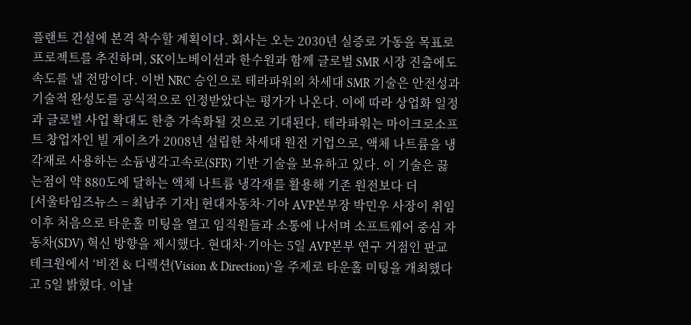플랜트 건설에 본격 착수할 계획이다. 회사는 오는 2030년 실증로 가동을 목표로 프로젝트를 추진하며, SK이노베이션과 한수원과 함께 글로벌 SMR 시장 진출에도 속도를 낼 전망이다. 이번 NRC 승인으로 테라파워의 차세대 SMR 기술은 안전성과 기술적 완성도를 공식적으로 인정받았다는 평가가 나온다. 이에 따라 상업화 일정과 글로벌 사업 확대도 한층 가속화될 것으로 기대된다. 테라파워는 마이크로소프트 창업자인 빌 게이츠가 2008년 설립한 차세대 원전 기업으로, 액체 나트륨을 냉각재로 사용하는 소듐냉각고속로(SFR) 기반 기술을 보유하고 있다. 이 기술은 끓는점이 약 880도에 달하는 액체 나트륨 냉각재를 활용해 기존 원전보다 더
[서울타임즈뉴스 = 최남주 기자] 현대자동차·기아 AVP본부장 박민우 사장이 취임 이후 처음으로 타운홀 미팅을 열고 임직원들과 소통에 나서며 소프트웨어 중심 자동차(SDV) 혁신 방향을 제시했다. 현대차·기아는 5일 AVP본부 연구 거점인 판교 테크원에서 ‘비전 & 디렉션(Vision & Direction)’을 주제로 타운홀 미팅을 개최했다고 5일 밝혔다. 이날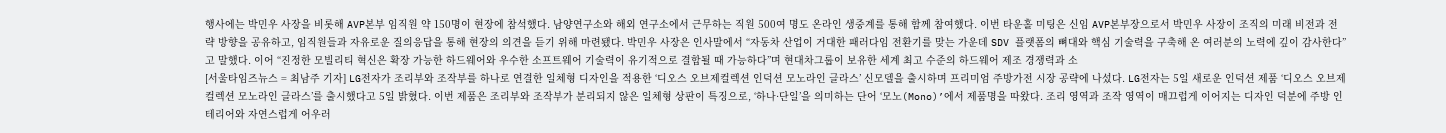행사에는 박민우 사장을 비롯해 AVP본부 임직원 약 150명이 현장에 참석했다. 남양연구소와 해외 연구소에서 근무하는 직원 500여 명도 온라인 생중계를 통해 함께 참여했다. 이번 타운홀 미팅은 신임 AVP본부장으로서 박민우 사장이 조직의 미래 비전과 전략 방향을 공유하고, 임직원들과 자유로운 질의응답을 통해 현장의 의견을 듣기 위해 마련됐다. 박민우 사장은 인사말에서 “자동차 산업이 거대한 패러다임 전환기를 맞는 가운데 SDV 플랫폼의 뼈대와 핵심 기술력을 구축해 온 여러분의 노력에 깊이 감사한다”고 말했다. 이어 “진정한 모빌리티 혁신은 확장 가능한 하드웨어와 우수한 소프트웨어 기술력이 유기적으로 결합될 때 가능하다”며 현대차그룹이 보유한 세계 최고 수준의 하드웨어 제조 경쟁력과 소
[서울타임즈뉴스 = 최남주 기자] LG전자가 조리부와 조작부를 하나로 연결한 일체형 디자인을 적용한 ‘디오스 오브제컬렉션 인덕션 모노라인 글라스’ 신모델을 출시하며 프리미엄 주방가전 시장 공략에 나섰다. LG전자는 5일 새로운 인덕션 제품 ‘디오스 오브제컬렉션 모노라인 글라스’를 출시했다고 5일 밝혔다. 이번 제품은 조리부와 조작부가 분리되지 않은 일체형 상판이 특징으로, ‘하나·단일’을 의미하는 단어 ‘모노(Mono)’에서 제품명을 따왔다. 조리 영역과 조작 영역이 매끄럽게 이어지는 디자인 덕분에 주방 인테리어와 자연스럽게 어우러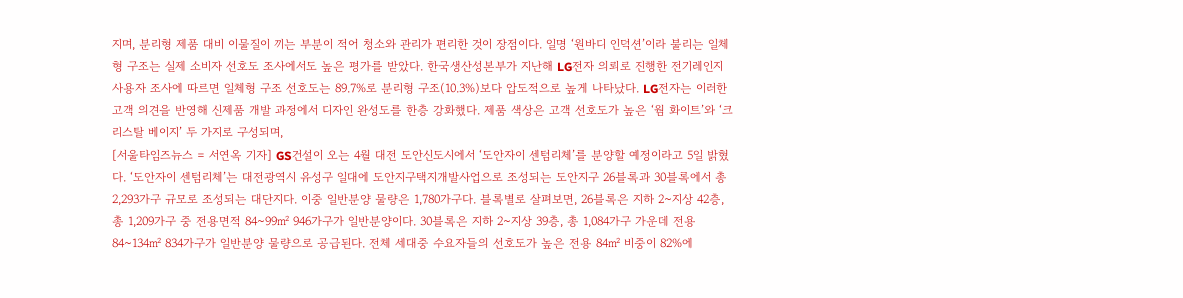지며, 분리형 제품 대비 이물질이 끼는 부분이 적어 청소와 관리가 편리한 것이 장점이다. 일명 ‘원바디 인덕션’이라 불리는 일체형 구조는 실제 소비자 선호도 조사에서도 높은 평가를 받았다. 한국생산성본부가 지난해 LG전자 의뢰로 진행한 전기레인지 사용자 조사에 따르면 일체형 구조 선호도는 89.7%로 분리형 구조(10.3%)보다 압도적으로 높게 나타났다. LG전자는 이러한 고객 의견을 반영해 신제품 개발 과정에서 디자인 완성도를 한층 강화했다. 제품 색상은 고객 선호도가 높은 ‘웜 화이트’와 ‘크리스탈 베이지’ 두 가지로 구성되며,
[서울타임즈뉴스 = 서연옥 기자] GS건설이 오는 4월 대전 도안신도시에서 ‘도안자이 센텀리체’를 분양할 예정이라고 5일 밝혔다. ‘도안자이 센텀리체’는 대전광역시 유성구 일대에 도안지구택지개발사업으로 조성되는 도안지구 26블록과 30블록에서 총 2,293가구 규모로 조성되는 대단지다. 이중 일반분양 물량은 1,780가구다. 블록별로 살펴보면, 26블록은 지하 2~지상 42층, 총 1,209가구 중 전용면적 84~99㎡ 946가구가 일반분양이다. 30블록은 지하 2~지상 39층, 총 1,084가구 가운데 전용 84~134㎡ 834가구가 일반분양 물량으로 공급된다. 전체 세대중 수요자들의 선호도가 높은 전용 84㎡ 비중이 82%에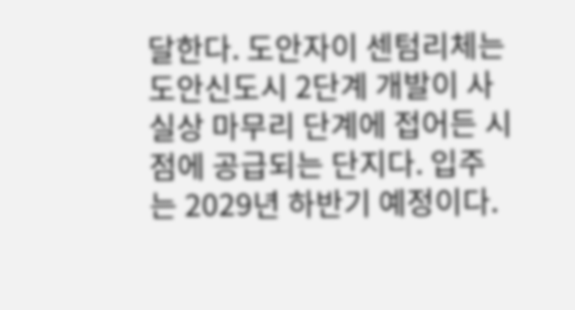달한다. 도안자이 센텀리체는 도안신도시 2단계 개발이 사실상 마무리 단계에 접어든 시점에 공급되는 단지다. 입주는 2029년 하반기 예정이다.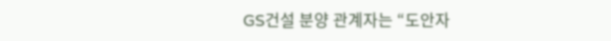GS건설 분양 관계자는 “도안자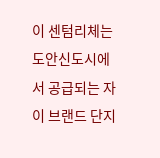이 센텀리체는 도안신도시에서 공급되는 자이 브랜드 단지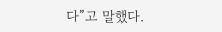다”고 말했다.